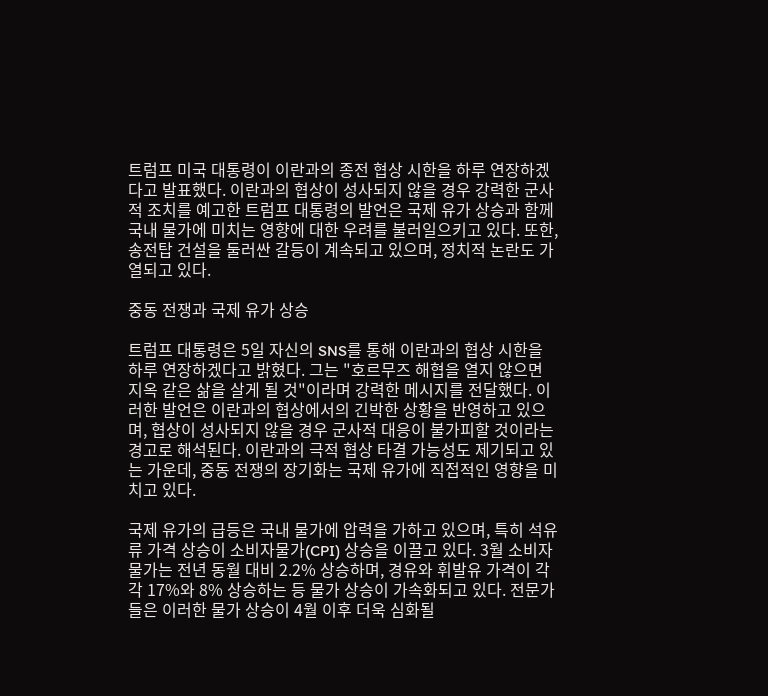트럼프 미국 대통령이 이란과의 종전 협상 시한을 하루 연장하겠다고 발표했다. 이란과의 협상이 성사되지 않을 경우 강력한 군사적 조치를 예고한 트럼프 대통령의 발언은 국제 유가 상승과 함께 국내 물가에 미치는 영향에 대한 우려를 불러일으키고 있다. 또한, 송전탑 건설을 둘러싼 갈등이 계속되고 있으며, 정치적 논란도 가열되고 있다.

중동 전쟁과 국제 유가 상승

트럼프 대통령은 5일 자신의 SNS를 통해 이란과의 협상 시한을 하루 연장하겠다고 밝혔다. 그는 "호르무즈 해협을 열지 않으면 지옥 같은 삶을 살게 될 것"이라며 강력한 메시지를 전달했다. 이러한 발언은 이란과의 협상에서의 긴박한 상황을 반영하고 있으며, 협상이 성사되지 않을 경우 군사적 대응이 불가피할 것이라는 경고로 해석된다. 이란과의 극적 협상 타결 가능성도 제기되고 있는 가운데, 중동 전쟁의 장기화는 국제 유가에 직접적인 영향을 미치고 있다.

국제 유가의 급등은 국내 물가에 압력을 가하고 있으며, 특히 석유류 가격 상승이 소비자물가(CPI) 상승을 이끌고 있다. 3월 소비자물가는 전년 동월 대비 2.2% 상승하며, 경유와 휘발유 가격이 각각 17%와 8% 상승하는 등 물가 상승이 가속화되고 있다. 전문가들은 이러한 물가 상승이 4월 이후 더욱 심화될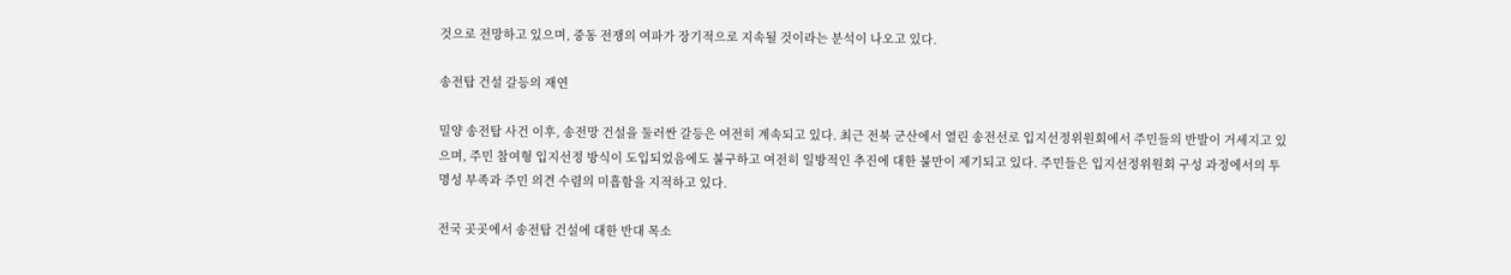것으로 전망하고 있으며, 중동 전쟁의 여파가 장기적으로 지속될 것이라는 분석이 나오고 있다.

송전탑 건설 갈등의 재연

밀양 송전탑 사건 이후, 송전망 건설을 둘러싼 갈등은 여전히 계속되고 있다. 최근 전북 군산에서 열린 송전선로 입지선정위원회에서 주민들의 반발이 거세지고 있으며, 주민 참여형 입지선정 방식이 도입되었음에도 불구하고 여전히 일방적인 추진에 대한 불만이 제기되고 있다. 주민들은 입지선정위원회 구성 과정에서의 투명성 부족과 주민 의견 수렴의 미흡함을 지적하고 있다.

전국 곳곳에서 송전탑 건설에 대한 반대 목소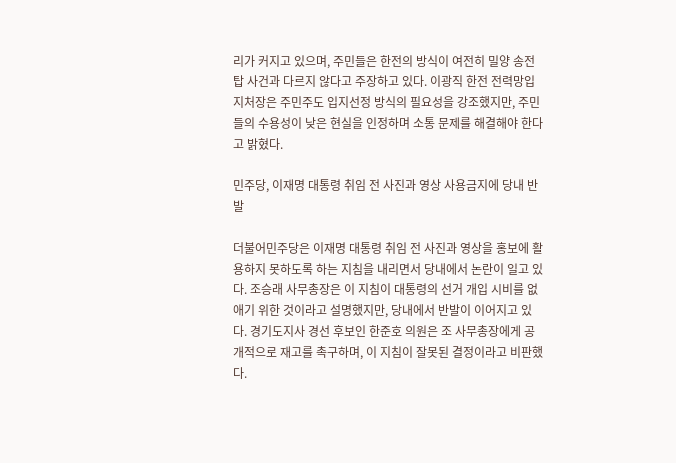리가 커지고 있으며, 주민들은 한전의 방식이 여전히 밀양 송전탑 사건과 다르지 않다고 주장하고 있다. 이광직 한전 전력망입지처장은 주민주도 입지선정 방식의 필요성을 강조했지만, 주민들의 수용성이 낮은 현실을 인정하며 소통 문제를 해결해야 한다고 밝혔다.

민주당, 이재명 대통령 취임 전 사진과 영상 사용금지에 당내 반발

더불어민주당은 이재명 대통령 취임 전 사진과 영상을 홍보에 활용하지 못하도록 하는 지침을 내리면서 당내에서 논란이 일고 있다. 조승래 사무총장은 이 지침이 대통령의 선거 개입 시비를 없애기 위한 것이라고 설명했지만, 당내에서 반발이 이어지고 있다. 경기도지사 경선 후보인 한준호 의원은 조 사무총장에게 공개적으로 재고를 촉구하며, 이 지침이 잘못된 결정이라고 비판했다.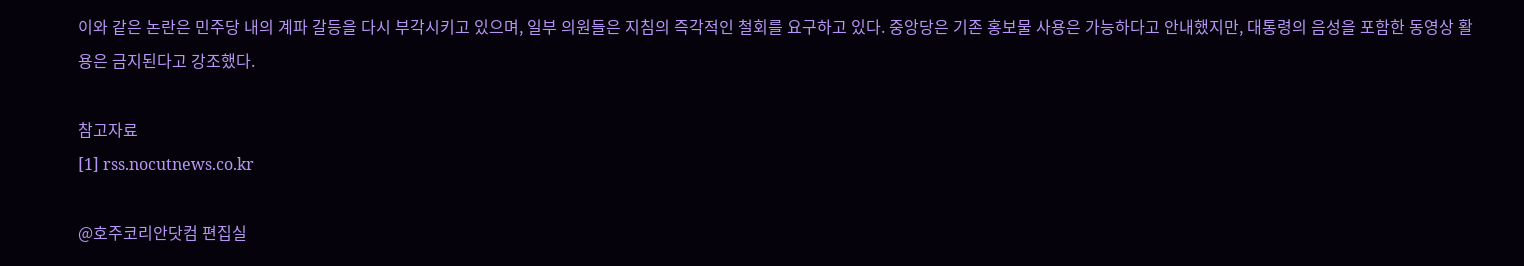이와 같은 논란은 민주당 내의 계파 갈등을 다시 부각시키고 있으며, 일부 의원들은 지침의 즉각적인 철회를 요구하고 있다. 중앙당은 기존 홍보물 사용은 가능하다고 안내했지만, 대통령의 음성을 포함한 동영상 활용은 금지된다고 강조했다.

참고자료
[1] rss.nocutnews.co.kr

@호주코리안닷컴 편집실